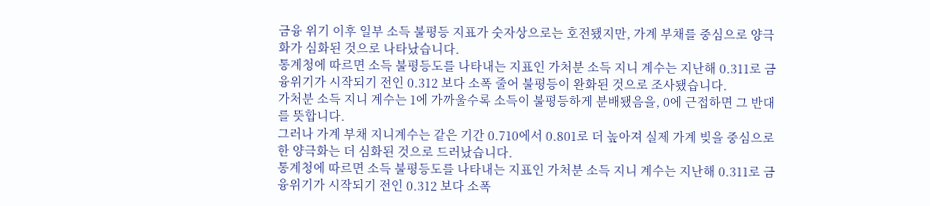금융 위기 이후 일부 소득 불평등 지표가 숫자상으로는 호전됐지만, 가계 부채를 중심으로 양극화가 심화된 것으로 나타났습니다.
통계청에 따르면 소득 불평등도를 나타내는 지표인 가처분 소득 지니 계수는 지난해 0.311로 금융위기가 시작되기 전인 0.312 보다 소폭 줄어 불평등이 완화된 것으로 조사됐습니다.
가처분 소득 지니 계수는 1에 가까울수록 소득이 불평등하게 분배됐음을, 0에 근접하면 그 반대를 뜻합니다.
그러나 가계 부채 지니계수는 같은 기간 0.710에서 0.801로 더 높아져 실제 가계 빚을 중심으로 한 양극화는 더 심화된 것으로 드러났습니다.
통계청에 따르면 소득 불평등도를 나타내는 지표인 가처분 소득 지니 계수는 지난해 0.311로 금융위기가 시작되기 전인 0.312 보다 소폭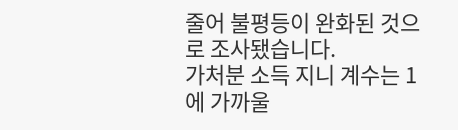줄어 불평등이 완화된 것으로 조사됐습니다.
가처분 소득 지니 계수는 1에 가까울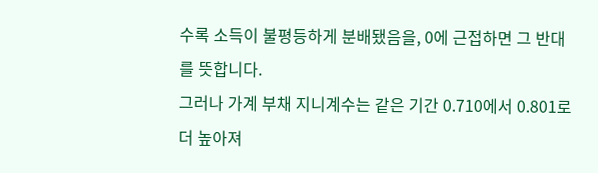수록 소득이 불평등하게 분배됐음을, 0에 근접하면 그 반대를 뜻합니다.
그러나 가계 부채 지니계수는 같은 기간 0.710에서 0.801로 더 높아져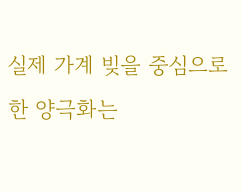실제 가계 빚을 중심으로 한 양극화는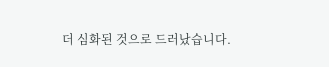더 심화된 것으로 드러났습니다.